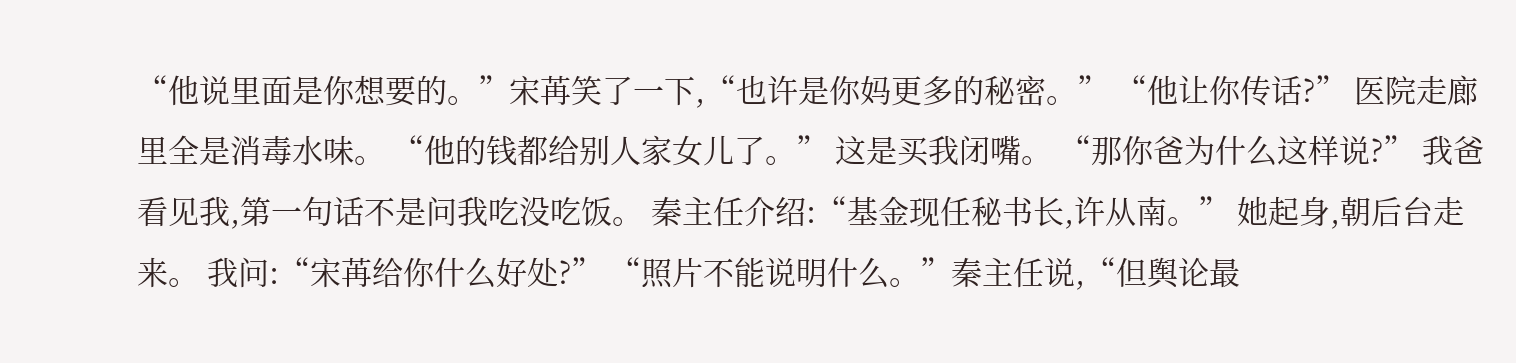“他说里面是你想要的。”宋苒笑了一下,“也许是你妈更多的秘密。” “他让你传话?” 医院走廊里全是消毒水味。 “他的钱都给别人家女儿了。” 这是买我闭嘴。 “那你爸为什么这样说?” 我爸看见我,第一句话不是问我吃没吃饭。 秦主任介绍:“基金现任秘书长,许从南。” 她起身,朝后台走来。 我问:“宋苒给你什么好处?” “照片不能说明什么。”秦主任说,“但舆论最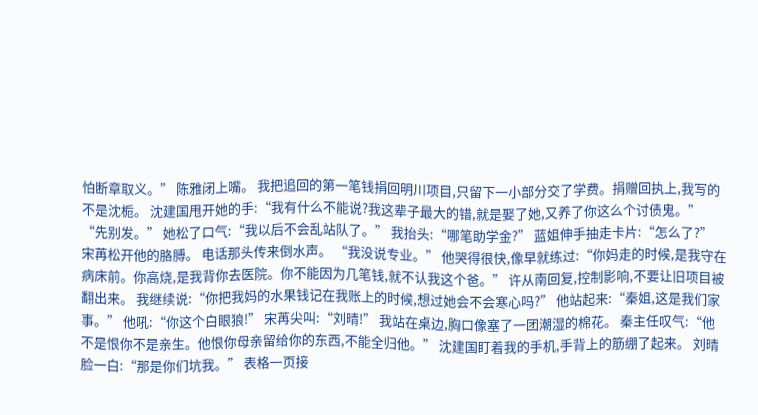怕断章取义。” 陈雅闭上嘴。 我把追回的第一笔钱捐回明川项目,只留下一小部分交了学费。捐赠回执上,我写的不是沈栀。 沈建国甩开她的手:“我有什么不能说?我这辈子最大的错,就是娶了她,又养了你这么个讨债鬼。” “先别发。” 她松了口气:“我以后不会乱站队了。” 我抬头:“哪笔助学金?” 蓝姐伸手抽走卡片:“怎么了?” 宋苒松开他的胳膊。 电话那头传来倒水声。 “我没说专业。” 他哭得很快,像早就练过:“你妈走的时候,是我守在病床前。你高烧,是我背你去医院。你不能因为几笔钱,就不认我这个爸。” 许从南回复,控制影响,不要让旧项目被翻出来。 我继续说:“你把我妈的水果钱记在我账上的时候,想过她会不会寒心吗?” 他站起来:“秦姐,这是我们家事。” 他吼:“你这个白眼狼!” 宋苒尖叫:“刘晴!” 我站在桌边,胸口像塞了一团潮湿的棉花。 秦主任叹气:“他不是恨你不是亲生。他恨你母亲留给你的东西,不能全归他。” 沈建国盯着我的手机,手背上的筋绷了起来。 刘晴脸一白:“那是你们坑我。” 表格一页接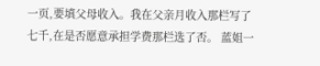一页,要填父母收入。我在父亲月收入那栏写了七千,在是否愿意承担学费那栏选了否。 蓝姐一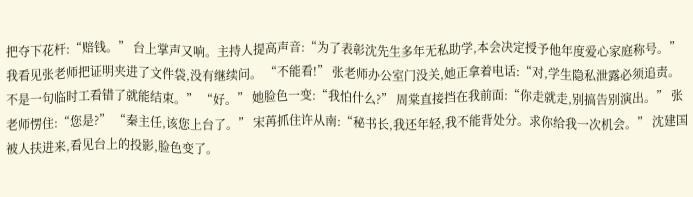把夺下花杆:“赔钱。” 台上掌声又响。主持人提高声音:“为了表彰沈先生多年无私助学,本会决定授予他年度爱心家庭称号。” 我看见张老师把证明夹进了文件袋,没有继续问。 “不能看!” 张老师办公室门没关,她正拿着电话:“对,学生隐私泄露必须追责。不是一句临时工看错了就能结束。” “好。” 她脸色一变:“我怕什么?” 周棠直接挡在我前面:“你走就走,别搞告别演出。” 张老师愣住:“您是?” “秦主任,该您上台了。” 宋苒抓住许从南:“秘书长,我还年轻,我不能背处分。求你给我一次机会。” 沈建国被人扶进来,看见台上的投影,脸色变了。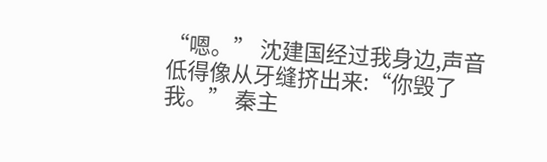“嗯。” 沈建国经过我身边,声音低得像从牙缝挤出来:“你毁了我。” 秦主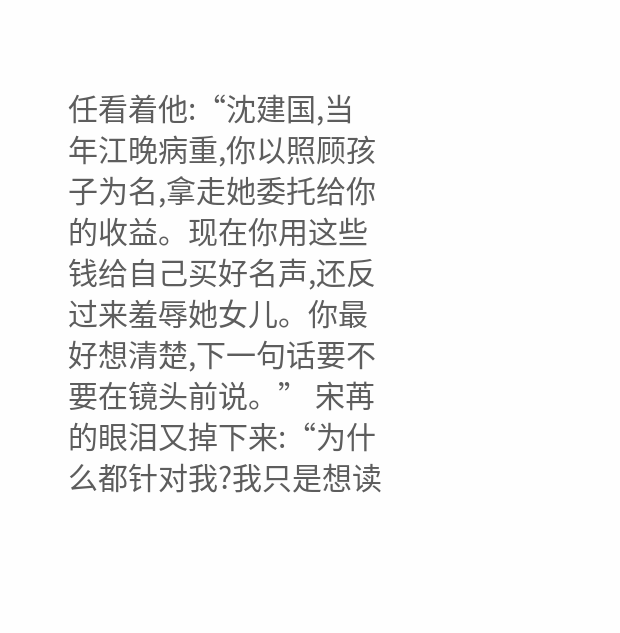任看着他:“沈建国,当年江晚病重,你以照顾孩子为名,拿走她委托给你的收益。现在你用这些钱给自己买好名声,还反过来羞辱她女儿。你最好想清楚,下一句话要不要在镜头前说。” 宋苒的眼泪又掉下来:“为什么都针对我?我只是想读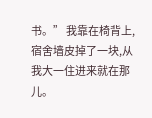书。” 我靠在椅背上,宿舍墙皮掉了一块,从我大一住进来就在那儿。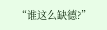“谁这么缺德?”